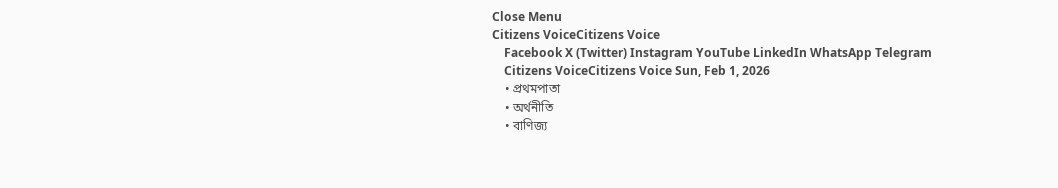Close Menu
Citizens VoiceCitizens Voice
    Facebook X (Twitter) Instagram YouTube LinkedIn WhatsApp Telegram
    Citizens VoiceCitizens Voice Sun, Feb 1, 2026
    • প্রথমপাতা
    • অর্থনীতি
    • বাণিজ্য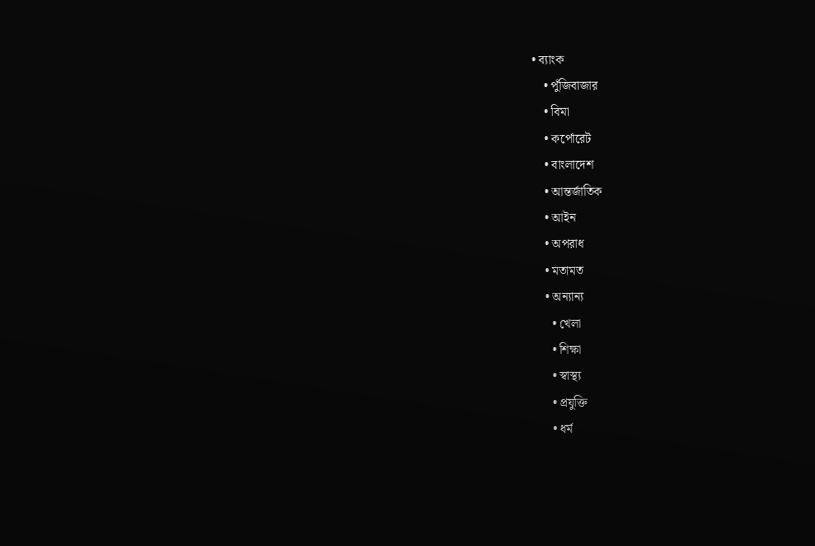• ব্যাংক
    • পুঁজিবাজার
    • বিমা
    • কর্পোরেট
    • বাংলাদেশ
    • আন্তর্জাতিক
    • আইন
    • অপরাধ
    • মতামত
    • অন্যান্য
      • খেলা
      • শিক্ষা
      • স্বাস্থ্য
      • প্রযুক্তি
      • ধর্ম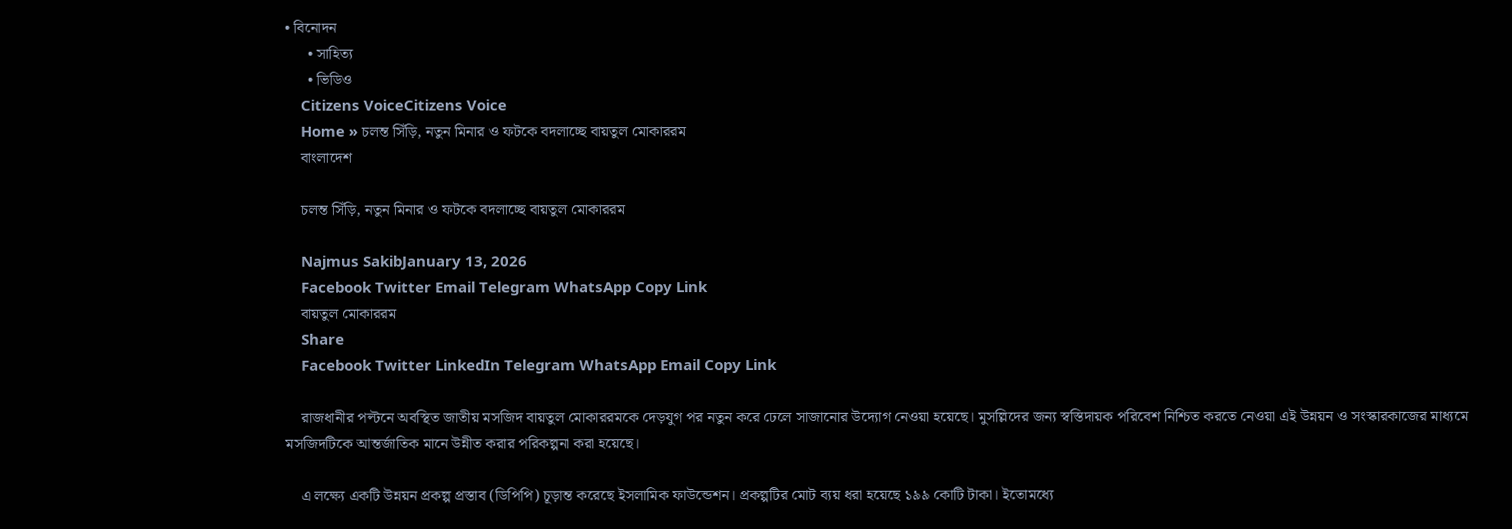• বিনোদন
      • সাহিত্য
      • ভিডিও
    Citizens VoiceCitizens Voice
    Home » চলন্ত সিঁড়ি, নতুন মিনার ও ফটকে বদলাচ্ছে বায়তুল মোকাররম
    বাংলাদেশ

    চলন্ত সিঁড়ি, নতুন মিনার ও ফটকে বদলাচ্ছে বায়তুল মোকাররম

    Najmus SakibJanuary 13, 2026
    Facebook Twitter Email Telegram WhatsApp Copy Link
    বায়তুল মোকাররম
    Share
    Facebook Twitter LinkedIn Telegram WhatsApp Email Copy Link

    রাজধানীর পল্টনে অবস্থিত জাতীয় মসজিদ বায়তুল মোকাররমকে দেড়যুগ পর নতুন করে ঢেলে সাজানোর উদ্যোগ নেওয়া হয়েছে। মুসল্লিদের জন্য স্বস্তিদায়ক পরিবেশ নিশ্চিত করতে নেওয়া এই উন্নয়ন ও সংস্কারকাজের মাধ্যমে মসজিদটিকে আন্তর্জাতিক মানে উন্নীত করার পরিকল্পনা করা হয়েছে।

    এ লক্ষ্যে একটি উন্নয়ন প্রকল্প প্রস্তাব (ডিপিপি) চূড়ান্ত করেছে ইসলামিক ফাউন্ডেশন। প্রকল্পটির মোট ব্যয় ধরা হয়েছে ১৯৯ কোটি টাকা। ইতোমধ্যে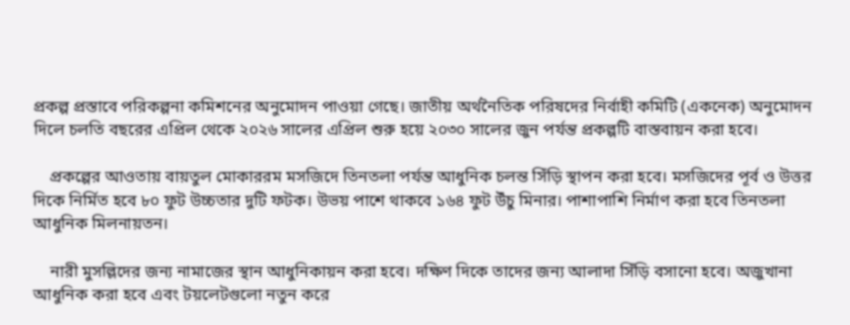প্রকল্প প্রস্তাবে পরিকল্পনা কমিশনের অনুমোদন পাওয়া গেছে। জাতীয় অর্থনৈতিক পরিষদের নির্বাহী কমিটি (একনেক) অনুমোদন দিলে চলতি বছরের এপ্রিল থেকে ২০২৬ সালের এপ্রিল শুরু হয়ে ২০৩০ সালের জুন পর্যন্ত প্রকল্পটি বাস্তবায়ন করা হবে।

    প্রকল্পের আওতায় বায়তুল মোকাররম মসজিদে তিনতলা পর্যন্ত আধুনিক চলন্ত সিঁড়ি স্থাপন করা হবে। মসজিদের পূর্ব ও উত্তর দিকে নির্মিত হবে ৮০ ফুট উচ্চতার দুটি ফটক। উভয় পাশে থাকবে ১৬৪ ফুট উঁচু মিনার। পাশাপাশি নির্মাণ করা হবে তিনতলা আধুনিক মিলনায়তন।

    নারী মুসল্লিদের জন্য নামাজের স্থান আধুনিকায়ন করা হবে। দক্ষিণ দিকে তাদের জন্য আলাদা সিঁড়ি বসানো হবে। অজুখানা আধুনিক করা হবে এবং টয়লেটগুলো নতুন করে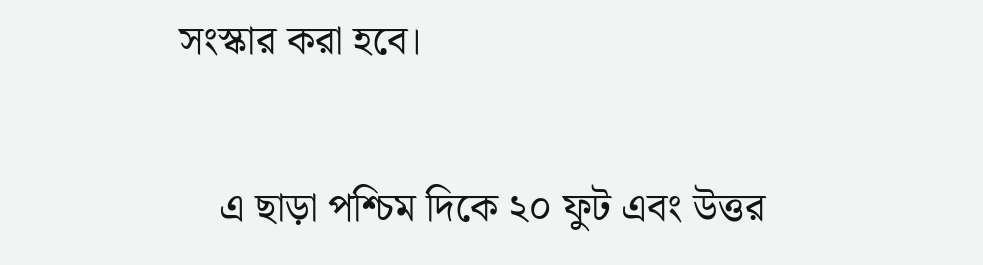সংস্কার করা হবে।

    এ ছাড়া পশ্চিম দিকে ২০ ফুট এবং উত্তর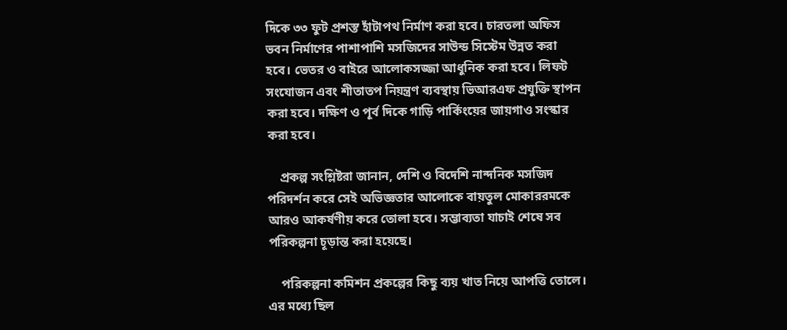দিকে ৩৩ ফুট প্রশস্ত হাঁটাপথ নির্মাণ করা হবে। চারতলা অফিস ভবন নির্মাণের পাশাপাশি মসজিদের সাউন্ড সিস্টেম উন্নত করা হবে। ভেতর ও বাইরে আলোকসজ্জা আধুনিক করা হবে। লিফট সংযোজন এবং শীতাতপ নিয়ন্ত্রণ ব্যবস্থায় ভিআরএফ প্রযুক্তি স্থাপন করা হবে। দক্ষিণ ও পূর্ব দিকে গাড়ি পার্কিংয়ের জায়গাও সংস্কার করা হবে।

    প্রকল্প সংশ্লিষ্টরা জানান, দেশি ও বিদেশি নান্দনিক মসজিদ পরিদর্শন করে সেই অভিজ্ঞতার আলোকে বায়তুল মোকাররমকে আরও আকর্ষণীয় করে তোলা হবে। সম্ভাব্যতা যাচাই শেষে সব পরিকল্পনা চূড়ান্ত করা হয়েছে।

    পরিকল্পনা কমিশন প্রকল্পের কিছু ব্যয় খাত নিয়ে আপত্তি তোলে। এর মধ্যে ছিল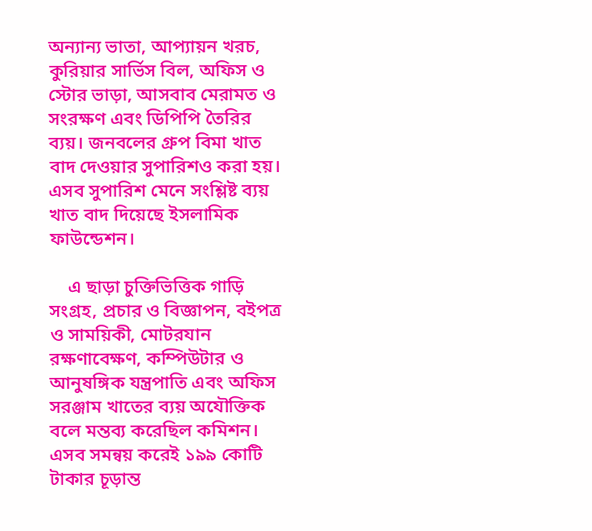অন্যান্য ভাতা, আপ্যায়ন খরচ, কুরিয়ার সার্ভিস বিল, অফিস ও স্টোর ভাড়া, আসবাব মেরামত ও সংরক্ষণ এবং ডিপিপি তৈরির ব্যয়। জনবলের গ্রুপ বিমা খাত বাদ দেওয়ার সুপারিশও করা হয়। এসব সুপারিশ মেনে সংশ্লিষ্ট ব্যয় খাত বাদ দিয়েছে ইসলামিক ফাউন্ডেশন।

    এ ছাড়া চুক্তিভিত্তিক গাড়ি সংগ্রহ, প্রচার ও বিজ্ঞাপন, বইপত্র ও সাময়িকী, মোটরযান রক্ষণাবেক্ষণ, কম্পিউটার ও আনুষঙ্গিক যন্ত্রপাতি এবং অফিস সরঞ্জাম খাতের ব্যয় অযৌক্তিক বলে মন্তব্য করেছিল কমিশন। এসব সমন্বয় করেই ১৯৯ কোটি টাকার চূড়ান্ত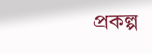প্রকল্প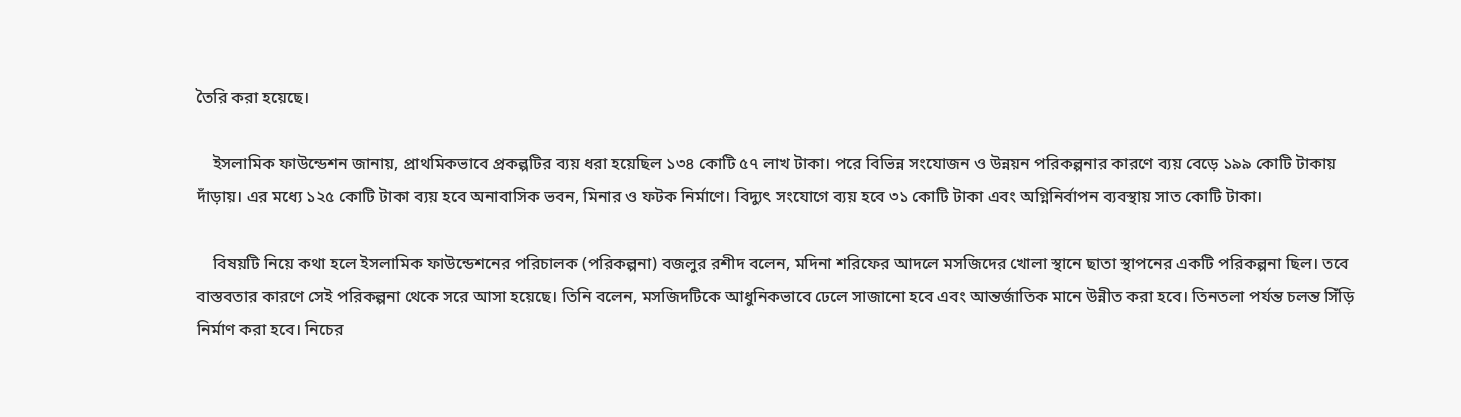তৈরি করা হয়েছে।

    ইসলামিক ফাউন্ডেশন জানায়, প্রাথমিকভাবে প্রকল্পটির ব্যয় ধরা হয়েছিল ১৩৪ কোটি ৫৭ লাখ টাকা। পরে বিভিন্ন সংযোজন ও উন্নয়ন পরিকল্পনার কারণে ব্যয় বেড়ে ১৯৯ কোটি টাকায় দাঁড়ায়। এর মধ্যে ১২৫ কোটি টাকা ব্যয় হবে অনাবাসিক ভবন, মিনার ও ফটক নির্মাণে। বিদ্যুৎ সংযোগে ব্যয় হবে ৩১ কোটি টাকা এবং অগ্নিনির্বাপন ব্যবস্থায় সাত কোটি টাকা।

    বিষয়টি নিয়ে কথা হলে ইসলামিক ফাউন্ডেশনের পরিচালক (পরিকল্পনা) বজলুর রশীদ বলেন, মদিনা শরিফের আদলে মসজিদের খোলা স্থানে ছাতা স্থাপনের একটি পরিকল্পনা ছিল। তবে বাস্তবতার কারণে সেই পরিকল্পনা থেকে সরে আসা হয়েছে। তিনি বলেন, মসজিদটিকে আধুনিকভাবে ঢেলে সাজানো হবে এবং আন্তর্জাতিক মানে উন্নীত করা হবে। তিনতলা পর্যন্ত চলন্ত সিঁড়ি নির্মাণ করা হবে। নিচের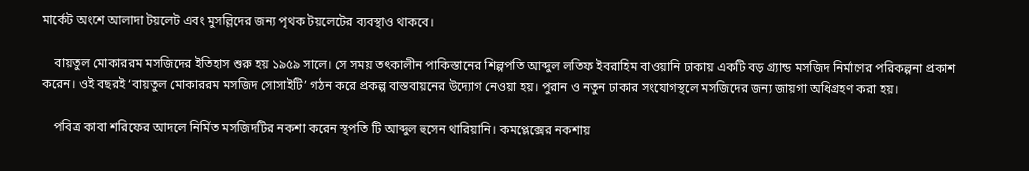মার্কেট অংশে আলাদা টয়লেট এবং মুসল্লিদের জন্য পৃথক টয়লেটের ব্যবস্থাও থাকবে।

    বায়তুল মোকাররম মসজিদের ইতিহাস শুরু হয় ১৯৫৯ সালে। সে সময় তৎকালীন পাকিস্তানের শিল্পপতি আব্দুল লতিফ ইবরাহিম বাওয়ানি ঢাকায় একটি বড় গ্র্যান্ড মসজিদ নির্মাণের পরিকল্পনা প্রকাশ করেন। ওই বছরই ‘বায়তুল মোকাররম মসজিদ সোসাইটি’ গঠন করে প্রকল্প বাস্তবায়নের উদ্যোগ নেওয়া হয়। পুরান ও নতুন ঢাকার সংযোগস্থলে মসজিদের জন্য জায়গা অধিগ্রহণ করা হয়।

    পবিত্র কাবা শরিফের আদলে নির্মিত মসজিদটির নকশা করেন স্থপতি টি আব্দুল হুসেন থারিয়ানি। কমপ্লেক্সের নকশায়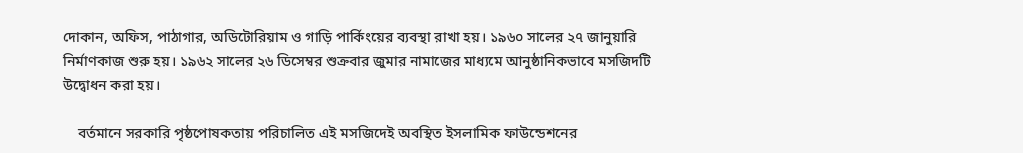দোকান, অফিস, পাঠাগার, অডিটোরিয়াম ও গাড়ি পার্কিংয়ের ব্যবস্থা রাখা হয়। ১৯৬০ সালের ২৭ জানুয়ারি নির্মাণকাজ শুরু হয়। ১৯৬২ সালের ২৬ ডিসেম্বর শুক্রবার জুমার নামাজের মাধ্যমে আনুষ্ঠানিকভাবে মসজিদটি উদ্বোধন করা হয়।

    বর্তমানে সরকারি পৃষ্ঠপোষকতায় পরিচালিত এই মসজিদেই অবস্থিত ইসলামিক ফাউন্ডেশনের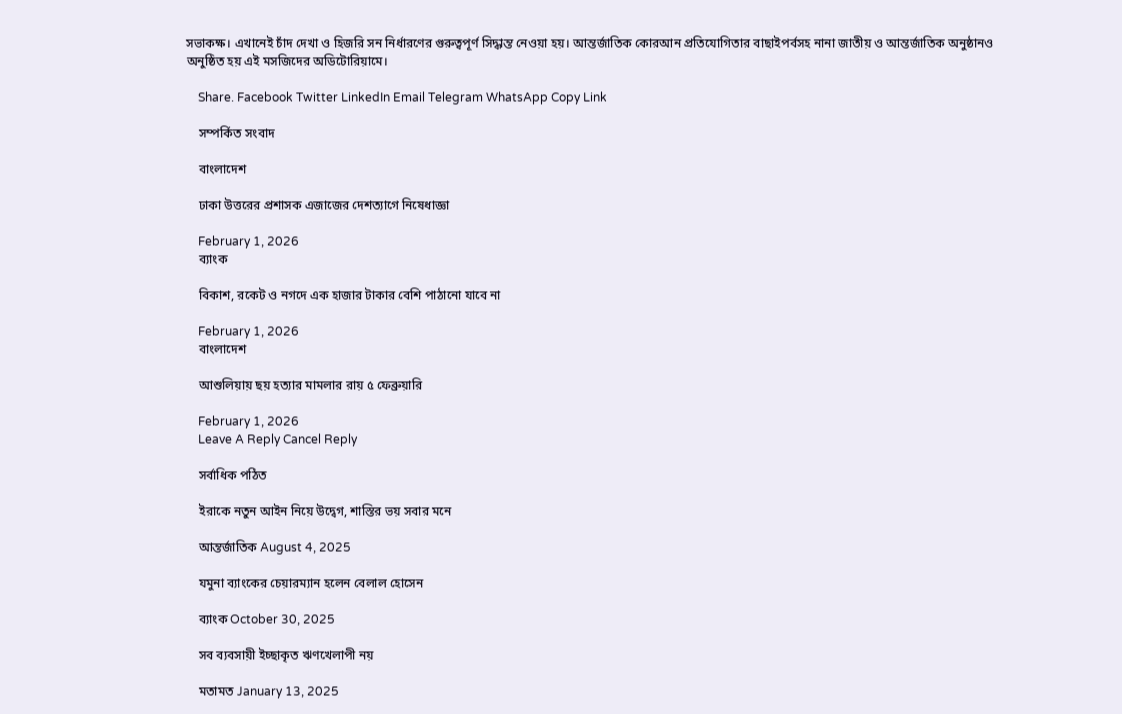সভাকক্ষ। এখানেই চাঁদ দেখা ও হিজরি সন নির্ধারণের গুরুত্বপূর্ণ সিদ্ধান্ত নেওয়া হয়। আন্তর্জাতিক কোরআন প্রতিযোগিতার বাছাইপর্বসহ নানা জাতীয় ও আন্তর্জাতিক অনুষ্ঠানও অনুষ্ঠিত হয় এই মসজিদের অডিটোরিয়ামে।

    Share. Facebook Twitter LinkedIn Email Telegram WhatsApp Copy Link

    সম্পর্কিত সংবাদ

    বাংলাদেশ

    ঢাকা উত্তরের প্রশাসক এজাজের দেশত্যাগে নিষেধাজ্ঞা

    February 1, 2026
    ব্যাংক

    বিকাশ, রকেট ও নগদে এক হাজার টাকার বেশি পাঠানো যাবে না

    February 1, 2026
    বাংলাদেশ

    আশুলিয়ায় ছয় হত্যার মামলার রায় ৫ ফেব্রুয়ারি

    February 1, 2026
    Leave A Reply Cancel Reply

    সর্বাধিক পঠিত

    ইরাকে নতুন আইন নিয়ে উদ্বেগ, শাস্তির ভয় সবার মনে

    আন্তর্জাতিক August 4, 2025

    যমুনা ব্যাংকের চেয়ারম্যান হলেন বেলাল হোসেন

    ব্যাংক October 30, 2025

    সব ব্যবসায়ী ইচ্ছাকৃত ঋণখেলাপী নয়

    মতামত January 13, 2025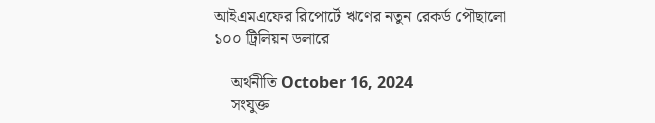আইএমএফের রিপোর্টে ঋণের নতুন রেকর্ড পৌছালো ১০০ ট্রিলিয়ন ডলারে

    অর্থনীতি October 16, 2024
    সংযুক্ত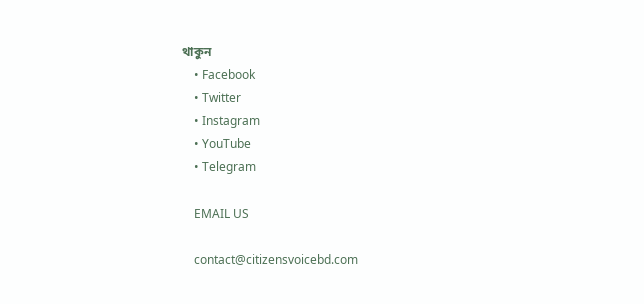থাকুন
    • Facebook
    • Twitter
    • Instagram
    • YouTube
    • Telegram

    EMAIL US

    contact@citizensvoicebd.com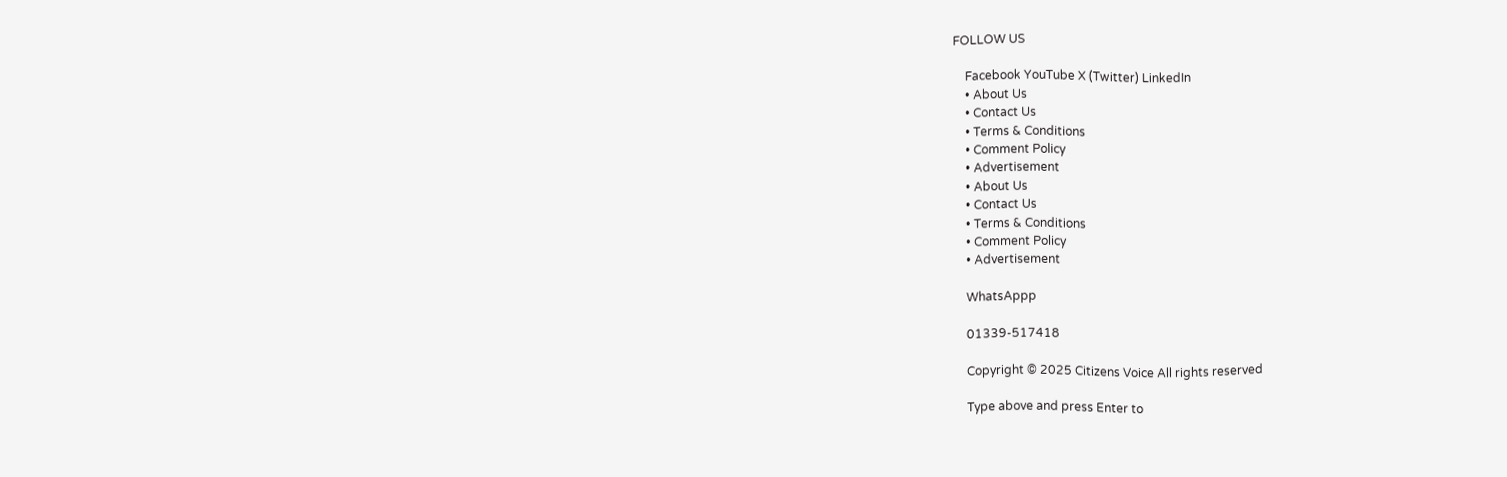FOLLOW US

    Facebook YouTube X (Twitter) LinkedIn
    • About Us
    • Contact Us
    • Terms & Conditions
    • Comment Policy
    • Advertisement
    • About Us
    • Contact Us
    • Terms & Conditions
    • Comment Policy
    • Advertisement

    WhatsAppp

    01339-517418

    Copyright © 2025 Citizens Voice All rights reserved

    Type above and press Enter to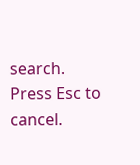search. Press Esc to cancel.